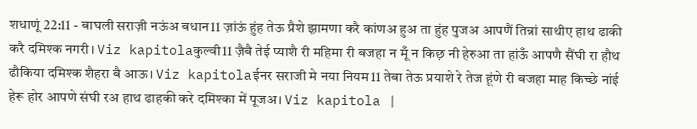शधाणूं 22:11 - बाघली सराज़ी नऊंअ बधान11 ज़ांऊं हुंह तेऊ प्रैशे झ़ामणा करै कांणअ हुअ ता हुंह पुजअ आपणैं तिन्नां साथीए हाथ ढाकी करै दमिश्क नगरी। Viz kapitolaकुल्वी11 ज़ैबै तेई प्याशै री महिमा री बजहा न मूँ न किछ़ नी हेरुआ ता हांऊँ आपणै सैंघी रा हौथ ढौकिया दमिश्क शैहरा बै आऊ। Viz kapitolaईनर सराजी मे नया नियम11 तेबा तेऊ प्रयाशे रे तेज हूंणे री बजहा माह किच्छे नांई हेरू होर आपणे संघी रअ हाथ ढाहकी करे दमिश्का में पूजअ। Viz kapitola |